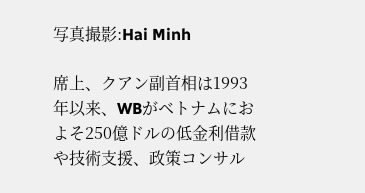写真撮影:Hai Minh

席上、クアン副首相は1993年以来、WBがベトナムにおよそ250億ドルの低金利借款や技術支援、政策コンサル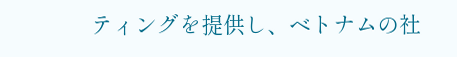ティングを提供し、ベトナムの社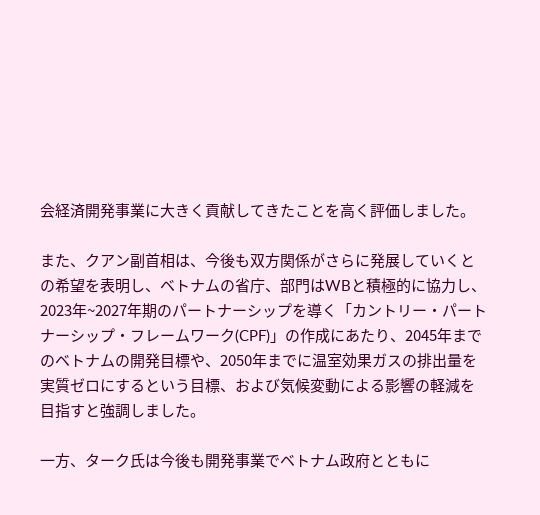会経済開発事業に大きく貢献してきたことを高く評価しました。

また、クアン副首相は、今後も双方関係がさらに発展していくとの希望を表明し、ベトナムの省庁、部門はWBと積極的に協力し、2023年~2027年期のパートナーシップを導く「カントリー・パートナーシップ・フレームワーク(CPF)」の作成にあたり、2045年までのベトナムの開発目標や、2050年までに温室効果ガスの排出量を実質ゼロにするという目標、および気候変動による影響の軽減を目指すと強調しました。

一方、ターク氏は今後も開発事業でベトナム政府とともに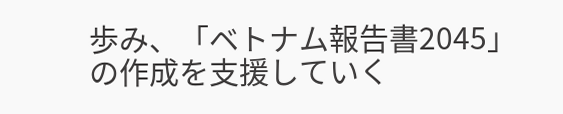歩み、「ベトナム報告書2045」の作成を支援していく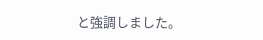と強調しました。